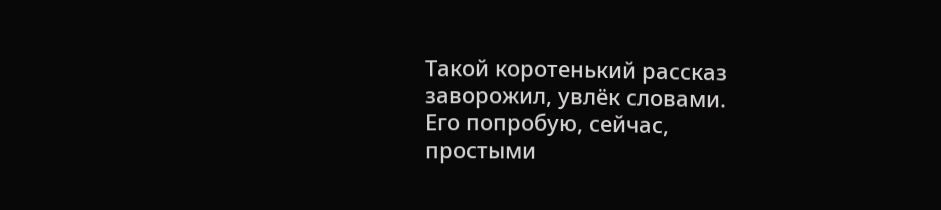Такой коротенький рассказ
заворожил, увлёк словами.
Его попробую, сейчас,
простыми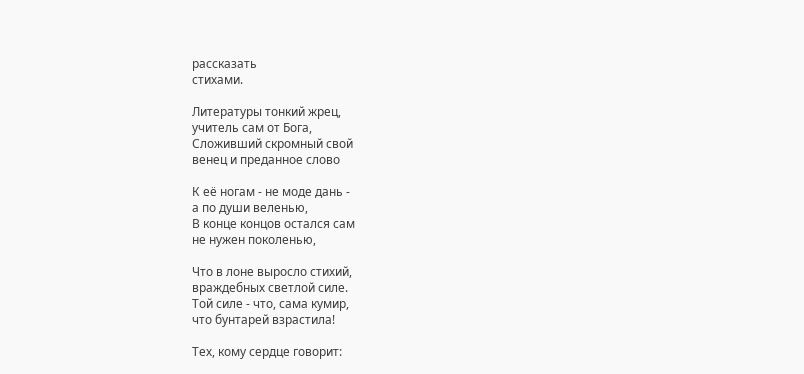рассказать
стихами.

Литературы тонкий жрец,
учитель сам от Бога,
Сложивший скромный свой
венец и преданное слово

К её ногам - не моде дань -
а по души веленью,
В конце концов остался сам
не нужен поколенью,

Что в лоне выросло стихий,
враждебных светлой силе.
Той силе - что, сама кумир,
что бунтарей взрастила!

Тех, кому сердце говорит: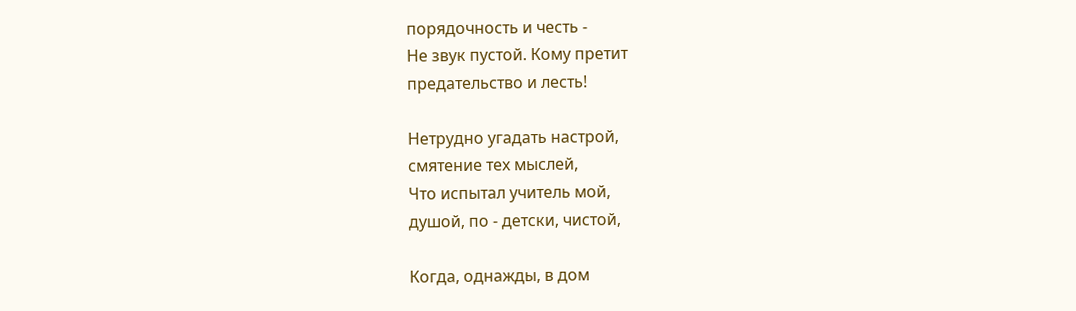порядочность и честь -
Не звук пустой. Кому претит
предательство и лесть!

Нетрудно угадать настрой,
смятение тех мыслей,
Что испытал учитель мой,
душой, по - детски, чистой,

Когда, однажды, в дом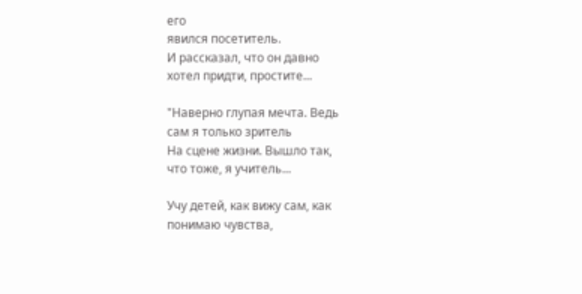его
явился посетитель.
И рассказал, что он давно
хотел придти, простите...

"Наверно глупая мечта. Ведь
сам я только зритель
На сцене жизни. Вышло так,
что тоже, я учитель...

Учу детей, как вижу сам, как
понимаю чувства,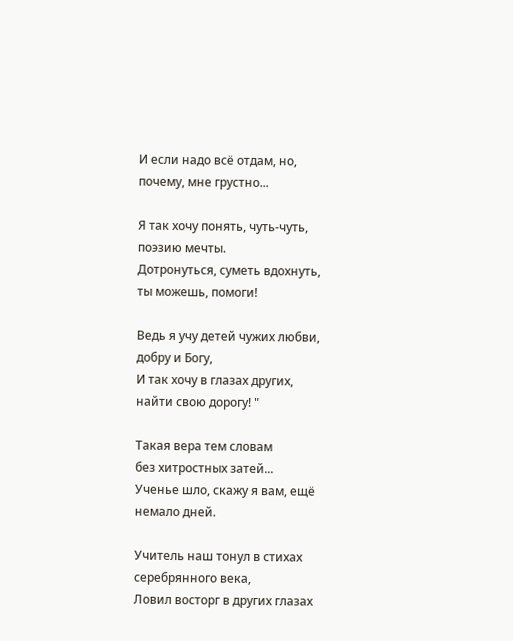И если надо всё отдам, но,
почему, мне грустно...

Я так хочу понять, чуть-чуть,
поэзию мечты.
Дотронуться, суметь вдохнуть,
ты можешь, помоги!

Ведь я учу детей чужих любви,
добру и Богу,
И так хочу в глазах других,
найти свою дорогу! "

Такая вера тем словам
без хитростных затей...
Ученье шло, скажу я вам, ещё
немало дней.

Учитель наш тонул в стихах
серебрянного века,
Ловил восторг в других глазах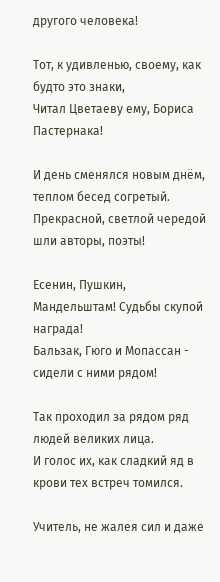другого человека!

Тот, к удивленью, своему, как
будто это знаки,
Читал Цветаеву ему, Бориса
Пастернака!

И день сменялся новым днём,
теплом бесед согретый.
Прекрасной, светлой чередой
шли авторы, поэты!

Есенин, Пушкин,
Мандельштам! Судьбы скупой
награда!
Бальзак, Гюго и Мопассан -
сидели с ними рядом!

Так проходил за рядом ряд
людей великих лица.
И голос их, как сладкий яд в
крови тех встреч томился.

Учитель, не жалея сил и даже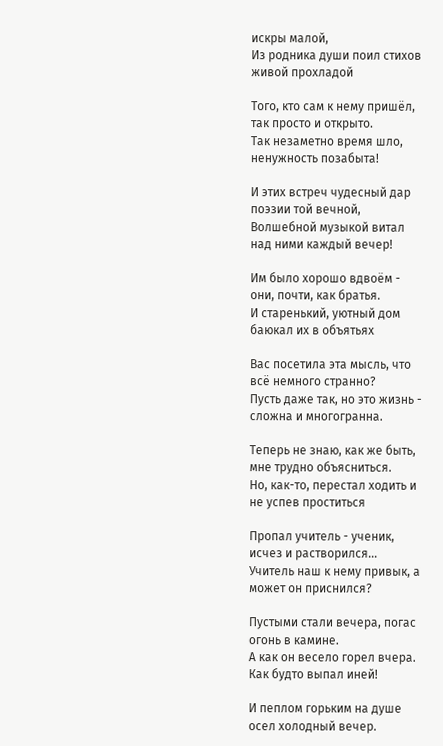искры малой,
Из родника души поил стихов
живой прохладой

Того, кто сам к нему пришёл,
так просто и открыто.
Так незаметно время шло,
ненужность позабыта!

И этих встреч чудесный дар
поэзии той вечной,
Волшебной музыкой витал
над ними каждый вечер!

Им было хорошо вдвоём -
они, почти, как братья.
И старенький, уютный дом
баюкал их в объятьях

Вас посетила эта мысль, что
всё немного странно?
Пусть даже так, но это жизнь -
сложна и многогранна.

Теперь не знаю, как же быть,
мне трудно объясниться.
Но, как-то, перестал ходить и
не успев проститься

Пропал учитель - ученик,
исчез и растворился...
Учитель наш к нему привык, а
может он приснился?

Пустыми стали вечера, погас
огонь в камине.
А как он весело горел вчера.
Как будто выпал иней!

И пеплом горьким на душе
осел холодный вечер.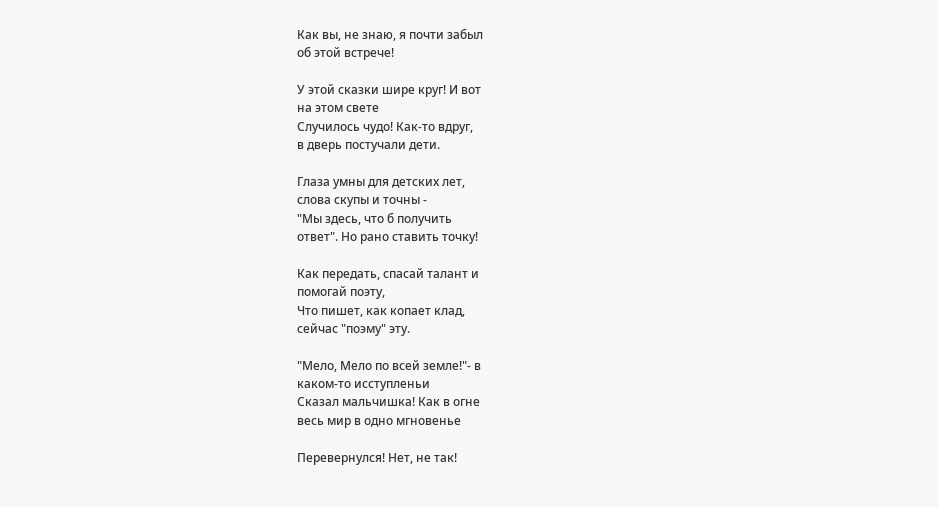Как вы, не знаю, я почти забыл
об этой встрече!

У этой сказки шире круг! И вот
на этом свете
Случилось чудо! Как-то вдруг,
в дверь постучали дети.

Глаза умны для детских лет,
слова скупы и точны -
"Мы здесь, что б получить
ответ". Но рано ставить точку!

Как передать, спасай талант и
помогай поэту,
Что пишет, как копает клад,
сейчас "поэму" эту.

"Мело, Мело по всей земле!"- в
каком-то исступленьи
Сказал мальчишка! Как в огне
весь мир в одно мгновенье

Перевернулся! Нет, не так!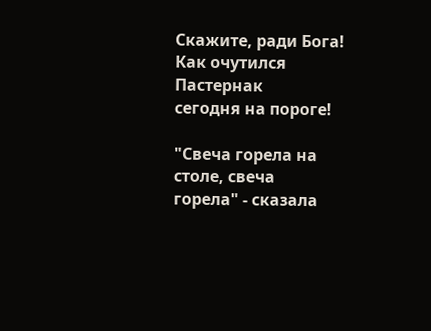Скажите, ради Бога!
Как очутился Пастернак
сегодня на пороге!

"Свеча горела на столе, свеча
горела" - сказала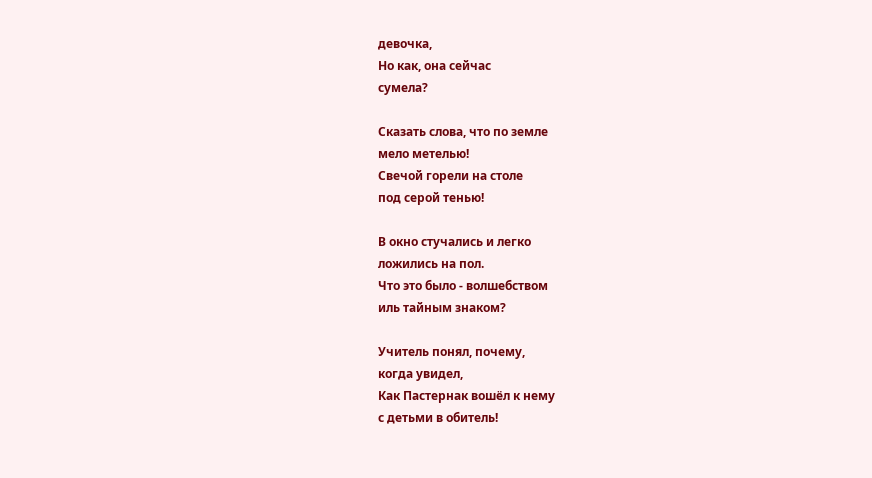девочка,
Но как, она сейчас
сумела?

Сказать слова, что по земле
мело метелью!
Свечой горели на столе
под серой тенью!

В окно стучались и легко
ложились на пол.
Что это было - волшебством
иль тайным знаком?

Учитель понял, почему,
когда увидел,
Как Пастернак вошёл к нему
с детьми в обитель!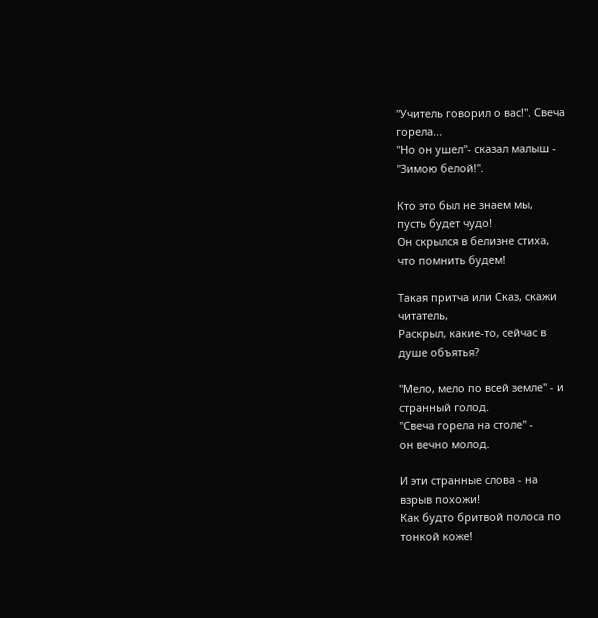"Учитель говорил о вас!". Свеча
горела...
"Но он ушел"- сказал малыш -
"Зимою белой!".

Кто это был не знаем мы,
пусть будет чудо!
Он скрылся в белизне стиха,
что помнить будем!

Такая притча или Сказ, скажи
читатель,
Раскрыл, какие-то, сейчас в
душе объятья?

"Мело, мело по всей земле" - и
странный голод.
"Свеча горела на столе" -
он вечно молод.

И эти странные слова - на
взрыв похожи!
Как будто бритвой полоса по
тонкой коже!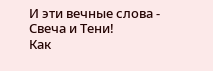И эти вечные слова -
Свеча и Тени!
Как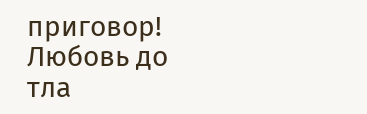приговор! Любовь до тла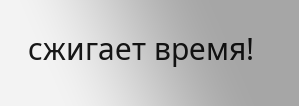сжигает время!